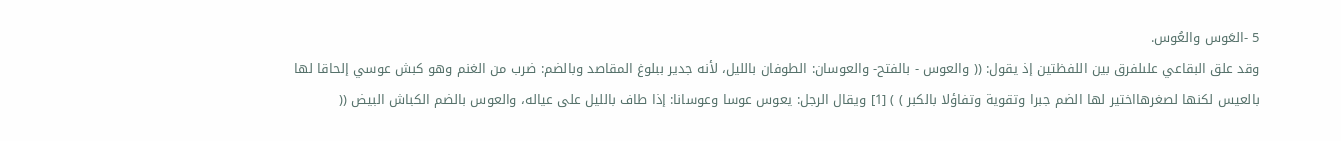5 -العَوس والعُوس.
وقد علق البقاعي علىلفرق بين اللفظتين إذ يقول: (( والعوس - بالفتح- والعوسان: الطوفان بالليل، لأنه جدير ببلوغ المقاصد وبالضم: ضرب من الغنم وهو كبش عوسي إلحاقا لها بالعيس لكنها لصغرهااختير لها الضم جبرا وتقوية وتفاؤلا بالكبر ) ) [1] ويقال الرجل: يعوس عوسا وعوسانا: إذا طاف بالليل على عياله، والعوس بالضم الكباش البيض ((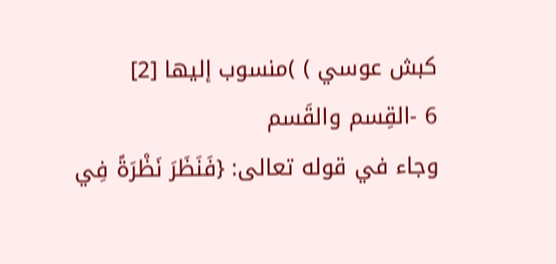كبش عوسي ) )منسوب إليها [2]
6 -القِسم والقَسم
وجاء في قوله تعالى: {فَنَظَرَ نَظْرَةً فِي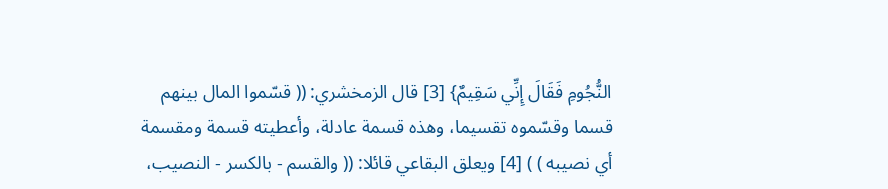النُّجُومِ فَقَالَ إِنِّي سَقِيمٌ} [3] قال الزمخشري: (( قسّموا المال بينهم قسما وقسّموه تقسيما، وهذه قسمة عادلة، وأعطيته قسمة ومقسمة أي نصيبه ) ) [4] ويعلق البقاعي قائلا: (( والقسم - بالكسر - النصيب،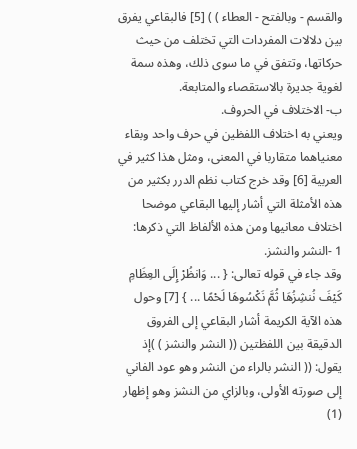والقسم - وبالفتح - العطاء ) ) [5] فالبقاعي يفرق بين دلالات المفردات التي تختلف من حيث حركاتها، وتتفق في ما سوى ذلك، وهذه سمة لغوية جديرة بالاستقصاء والمتابعة.
ب- الاختلاف في الحروف.
ويعني به اختلاف اللفظين في حرف واحد وبقاء معنياهما متقاربا في المعنى، ومثل هذا كثير في العربية [6] وقد خرج كتاب نظم الدرر بكثير من هذه الأمثلة التي أشار إليها البقاعي موضحا اختلاف معانيها ومن هذه الألفاظ التي ذكرها:
1 -النشر والنشز.
وقد جاء في قوله تعالى: { ... وَانظُرْ إِلَى العِظَامِ كَيْفَ نُنشِزُهَا ثُمَّ نَكْسُوهَا لَحْمًا ... } [7] وحول هذه الآية الكريمة أشار البقاعي إلى الفروق الدقيقة بين اللفظتين (( النشر والنشز ) )إذ يقول: (( النشر بالراء من النشر وهو عود الفاني إلى صورته الأولى، وبالزاي من النشز وهو إظهار
(1)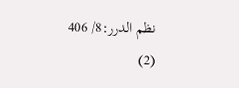نظم الدرر:8/ 406
(2)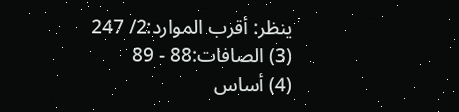ينظر: أقرب الموارد:2/ 247
(3) الصافات:88 - 89
(4) أساس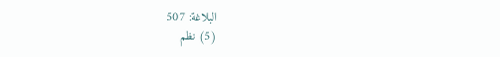البلاغة: 507
(5) نظم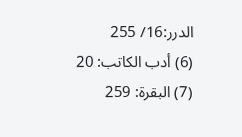الدرر:16/ 255
(6) أدب الكاتب: 20
(7) البقرة: 259